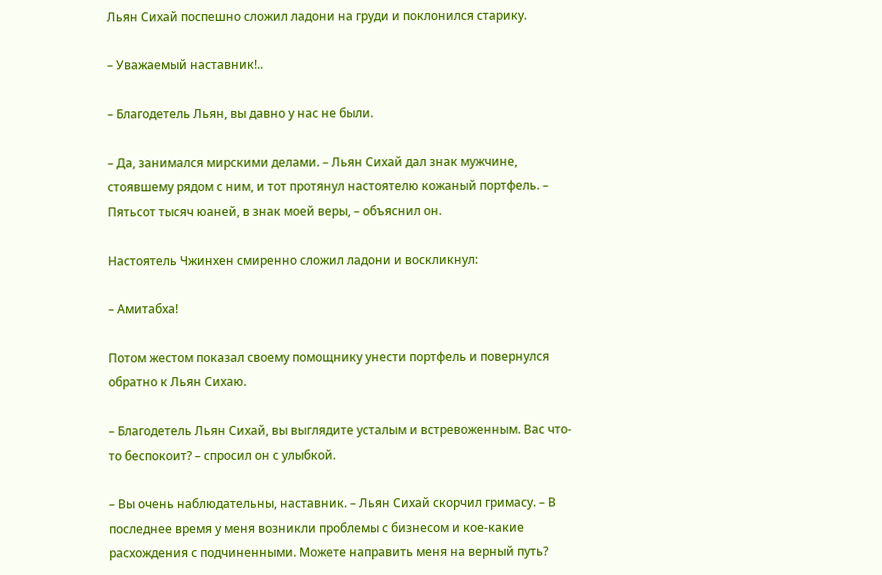Льян Сихай поспешно сложил ладони на груди и поклонился старику.

– Уважаемый наставник!..

– Благодетель Льян, вы давно у нас не были.

– Да, занимался мирскими делами. – Льян Сихай дал знак мужчине, стоявшему рядом с ним, и тот протянул настоятелю кожаный портфель. – Пятьсот тысяч юаней, в знак моей веры, – объяснил он.

Настоятель Чжинхен смиренно сложил ладони и воскликнул:

– Амитабха!

Потом жестом показал своему помощнику унести портфель и повернулся обратно к Льян Сихаю.

– Благодетель Льян Сихай, вы выглядите усталым и встревоженным. Вас что-то беспокоит? – спросил он с улыбкой.

– Вы очень наблюдательны, наставник. – Льян Сихай скорчил гримасу. – В последнее время у меня возникли проблемы с бизнесом и кое-какие расхождения с подчиненными. Можете направить меня на верный путь?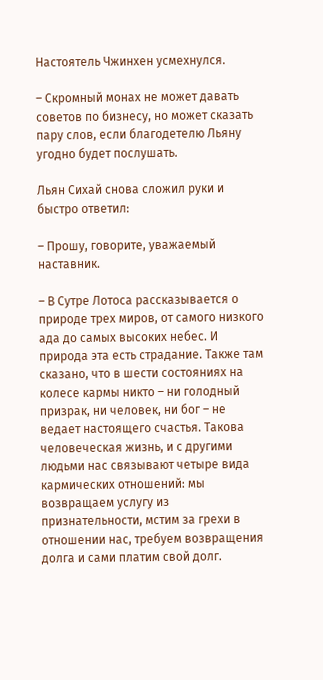Настоятель Чжинхен усмехнулся.

– Скромный монах не может давать советов по бизнесу, но может сказать пару слов, если благодетелю Льяну угодно будет послушать.

Льян Сихай снова сложил руки и быстро ответил:

– Прошу, говорите, уважаемый наставник.

– В Сутре Лотоса рассказывается о природе трех миров, от самого низкого ада до самых высоких небес. И природа эта есть страдание. Также там сказано, что в шести состояниях на колесе кармы никто – ни голодный призрак, ни человек, ни бог – не ведает настоящего счастья. Такова человеческая жизнь, и с другими людьми нас связывают четыре вида кармических отношений: мы возвращаем услугу из признательности, мстим за грехи в отношении нас, требуем возвращения долга и сами платим свой долг.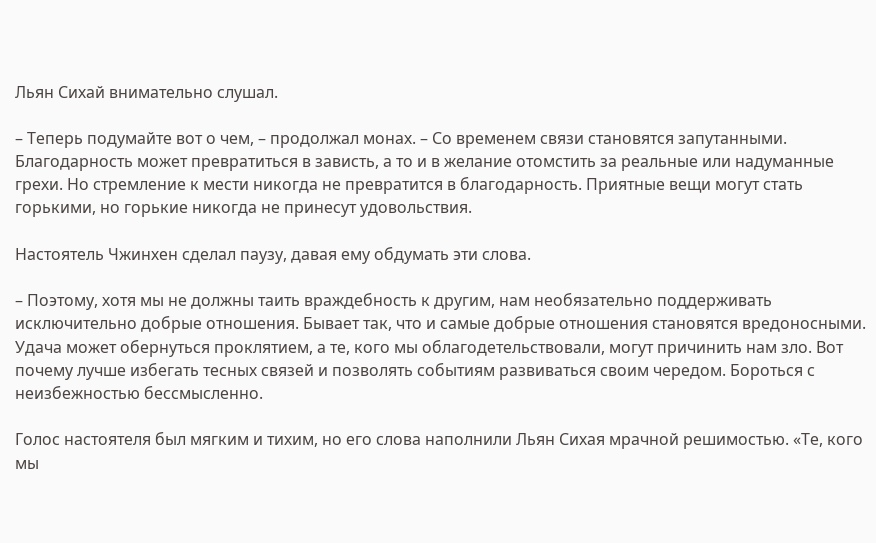Льян Сихай внимательно слушал.

– Теперь подумайте вот о чем, – продолжал монах. – Со временем связи становятся запутанными. Благодарность может превратиться в зависть, а то и в желание отомстить за реальные или надуманные грехи. Но стремление к мести никогда не превратится в благодарность. Приятные вещи могут стать горькими, но горькие никогда не принесут удовольствия.

Настоятель Чжинхен сделал паузу, давая ему обдумать эти слова.

– Поэтому, хотя мы не должны таить враждебность к другим, нам необязательно поддерживать исключительно добрые отношения. Бывает так, что и самые добрые отношения становятся вредоносными. Удача может обернуться проклятием, а те, кого мы облагодетельствовали, могут причинить нам зло. Вот почему лучше избегать тесных связей и позволять событиям развиваться своим чередом. Бороться с неизбежностью бессмысленно.

Голос настоятеля был мягким и тихим, но его слова наполнили Льян Сихая мрачной решимостью. «Те, кого мы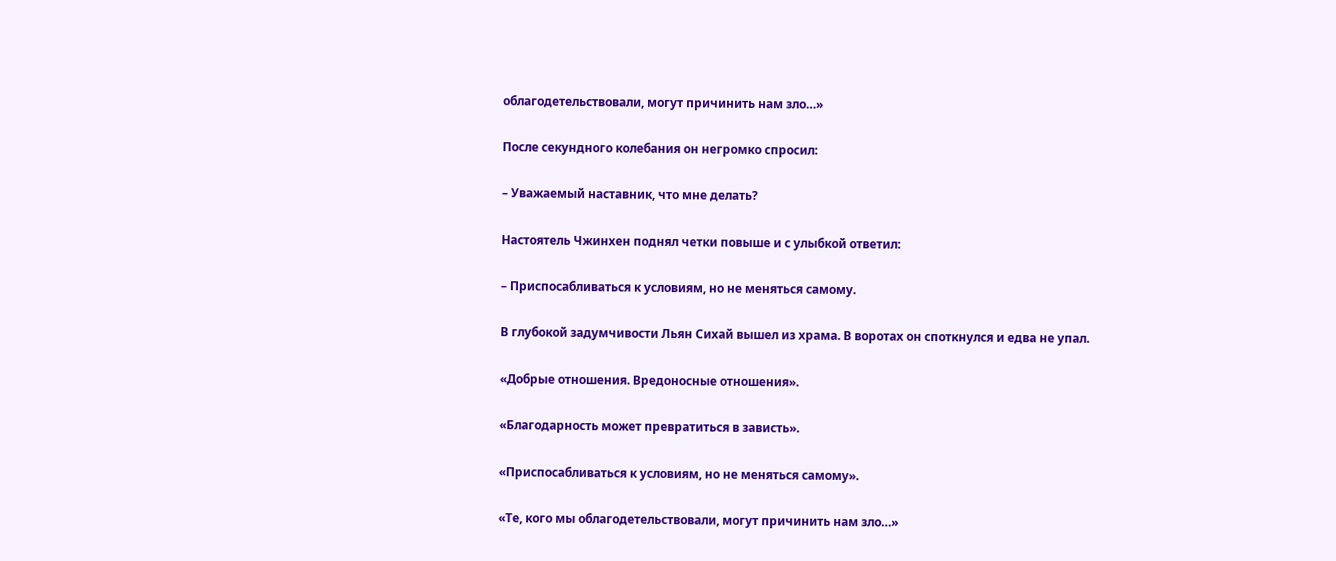облагодетельствовали, могут причинить нам зло…»

После секундного колебания он негромко спросил:

– Уважаемый наставник, что мне делать?

Настоятель Чжинхен поднял четки повыше и с улыбкой ответил:

– Приспосабливаться к условиям, но не меняться самому.

В глубокой задумчивости Льян Сихай вышел из храма. В воротах он споткнулся и едва не упал.

«Добрые отношения. Вредоносные отношения».

«Благодарность может превратиться в зависть».

«Приспосабливаться к условиям, но не меняться самому».

«Те, кого мы облагодетельствовали, могут причинить нам зло…»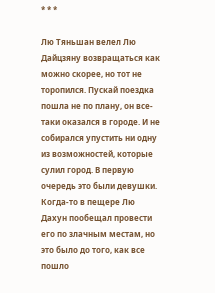* * *

Лю Тяньшан велел Лю Дайцзяну возвращаться как можно скорее, но тот не торопился. Пускай поездка пошла не по плану, он все-таки оказался в городе. И не собирался упустить ни одну из возможностей, которые сулил город. В первую очередь это были девушки. Когда-то в пещере Лю Дахун пообещал провести его по злачным местам, но это было до того, как все пошло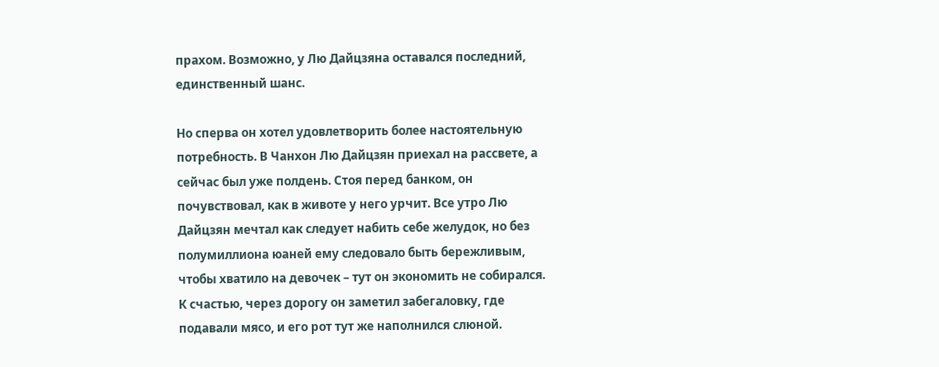прахом. Возможно, у Лю Дайцзяна оставался последний, единственный шанс.

Но сперва он хотел удовлетворить более настоятельную потребность. В Чанхон Лю Дайцзян приехал на рассвете, а сейчас был уже полдень. Стоя перед банком, он почувствовал, как в животе у него урчит. Все утро Лю Дайцзян мечтал как следует набить себе желудок, но без полумиллиона юаней ему следовало быть бережливым, чтобы хватило на девочек – тут он экономить не собирался. К счастью, через дорогу он заметил забегаловку, где подавали мясо, и его рот тут же наполнился слюной.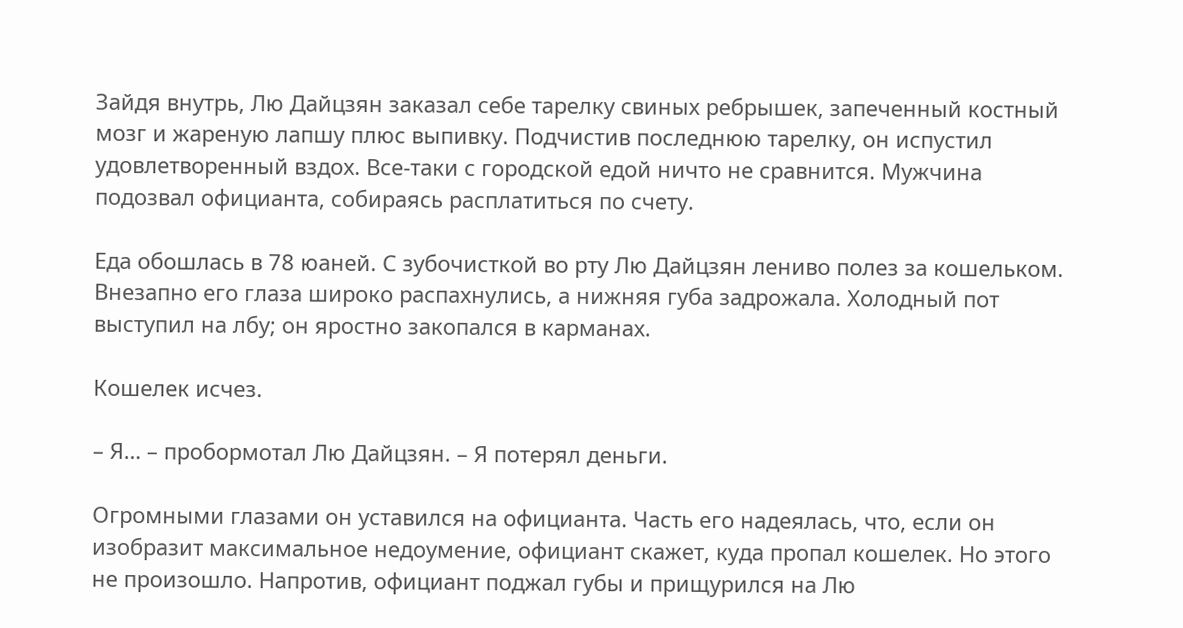Зайдя внутрь, Лю Дайцзян заказал себе тарелку свиных ребрышек, запеченный костный мозг и жареную лапшу плюс выпивку. Подчистив последнюю тарелку, он испустил удовлетворенный вздох. Все-таки с городской едой ничто не сравнится. Мужчина подозвал официанта, собираясь расплатиться по счету.

Еда обошлась в 78 юаней. С зубочисткой во рту Лю Дайцзян лениво полез за кошельком. Внезапно его глаза широко распахнулись, а нижняя губа задрожала. Холодный пот выступил на лбу; он яростно закопался в карманах.

Кошелек исчез.

– Я… – пробормотал Лю Дайцзян. – Я потерял деньги.

Огромными глазами он уставился на официанта. Часть его надеялась, что, если он изобразит максимальное недоумение, официант скажет, куда пропал кошелек. Но этого не произошло. Напротив, официант поджал губы и прищурился на Лю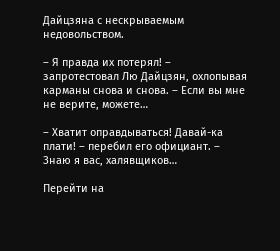Дайцзяна с нескрываемым недовольством.

– Я правда их потерял! – запротестовал Лю Дайцзян, охлопывая карманы снова и снова. – Если вы мне не верите, можете…

– Хватит оправдываться! Давай-ка плати! – перебил его официант. – Знаю я вас, халявщиков…

Перейти на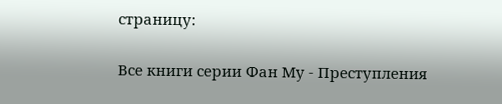страницу:

Все книги серии Фан Му - Преступления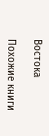Востока

Похожие книги